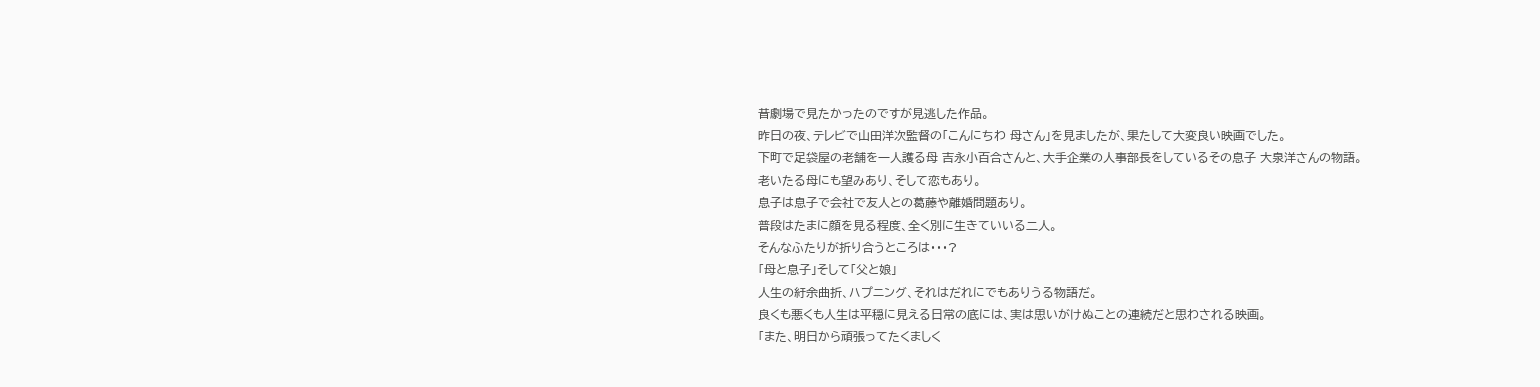昔劇場で見たかったのですが見逃した作品。
昨日の夜、テレビで山田洋次監督の「こんにちわ 母さん」を見ましたが、果たして大変良い映画でした。
下町で足袋屋の老舗を一人護る母 吉永小百合さんと、大手企業の人事部長をしているその息子 大泉洋さんの物語。
老いたる母にも望みあり、そして恋もあり。
息子は息子で会社で友人との葛藤や離婚問題あり。
普段はたまに顔を見る程度、全く別に生きていいる二人。
そんなふたりが折り合うところは・・・?
「母と息子」そして「父と娘」
人生の紆余曲折、ハプニング、それはだれにでもありうる物語だ。
良くも悪くも人生は平穏に見える日常の底には、実は思いがけぬことの連続だと思わされる映画。
「また、明日から頑張ってたくましく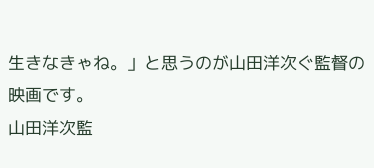生きなきゃね。」と思うのが山田洋次ぐ監督の映画です。
山田洋次監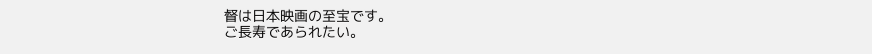督は日本映画の至宝です。
ご長寿であられたい。